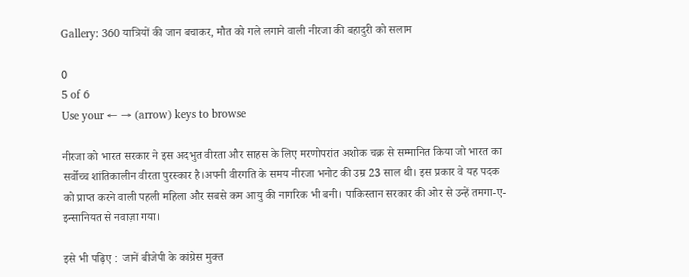Gallery: 360 यात्रियों की जान बचाकर, मौत को गले लगाने वाली नीरजा की बहादुरी को सलाम

0
5 of 6
Use your ← → (arrow) keys to browse

नीरजा को भारत सरकार ने इस अदभुत वीरता और साहस के लिए मरणोपरांत अशोक चक्र से सम्मानित किया जो भारत का सर्वोच्च शांतिकालीन वीरता पुरस्कार है।अपनी वीरगति के समय नीरजा भनोट की उम्र 23 साल थी। इस प्रकार वे यह पदक को प्राप्त करने वाली पहली महिला और सबसे कम आयु की नागरिक भी बनी। पाकिस्तान सरकार की ओर से उन्हें तमगा-ए-इन्सानियत से नवाज़ा गया।

इसे भी पढ़िए :  जानें बीजेपी के कांग्रेस मुक्त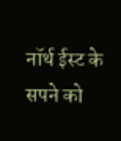नॉर्थ ईस्ट के सपने को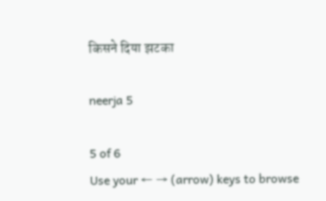किसने दिया झटका

neerja 5

5 of 6
Use your ← → (arrow) keys to browse